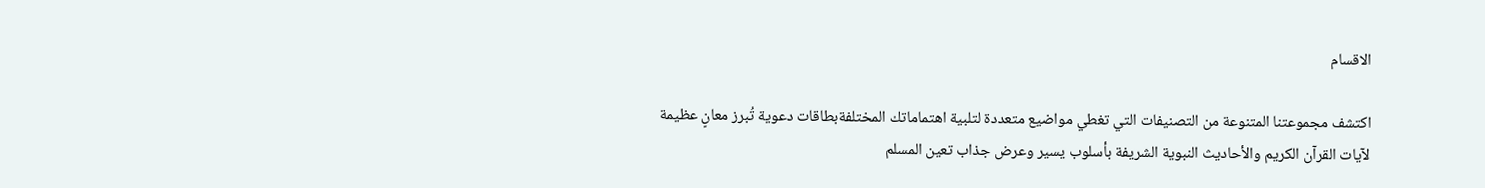الاقسام

اكتشف مجموعتنا المتنوعة من التصنيفات التي تغطي مواضيع متعددة لتلبية اهتماماتك المختلفةبطاقات دعوية تُبرز معانٍ عظيمة لآيات القرآن الكريم والأحاديث النبوية الشريفة بأسلوب يسير وعرض جذاب تعين المسلم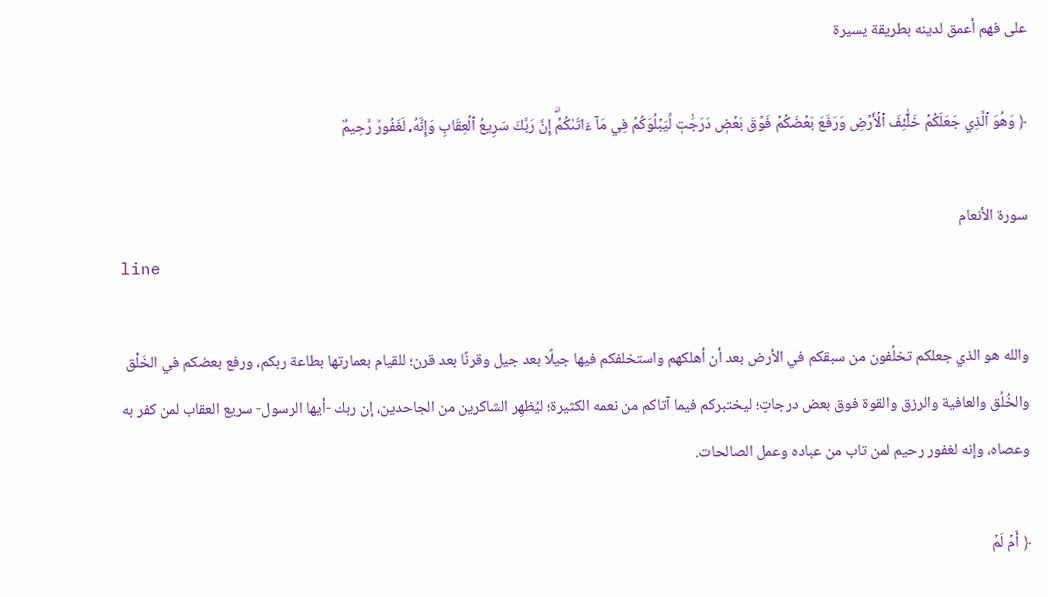على فهم أعمق لدينه بطريقة يسيرة

﴿ وَهُوَ ٱلَّذِي جَعَلَكُمۡ خَلَٰٓئِفَ ٱلۡأَرۡضِ وَرَفَعَ بَعۡضَكُمۡ فَوۡقَ بَعۡضٖ دَرَجَٰتٖ لِّيَبۡلُوَكُمۡ فِي مَآ ءَاتَىٰكُمۡۗ إِنَّ رَبَّكَ سَرِيعُ ٱلۡعِقَابِ وَإِنَّهُۥ لَغَفُورٞ رَّحِيمُۢ

سورة الأنعام
line

والله هو الذي جعلكم تخلُفون من سبقكم في الأرض بعد أن أهلكهم واستخلفكم فيها جيلًا بعد جيل وقرنًا بعد قرن؛ للقيام بعمارتها بطاعة ربكم، ورفع بعضكم في الخَلْق والخُلُق والعافية والرزق والقوة فوق بعض درجاتٍ؛ ليختبركم فيما آتاكم من نعمه الكثيرة؛ ليُظهِر الشاكرين من الجاحدين، إن ربك -أيها الرسول- سريع العقاب لمن كفر به وعصاه، وإنه لغفور رحيم لمن تاب من عباده وعمل الصالحات.

﴿ أَمۡ لَمۡ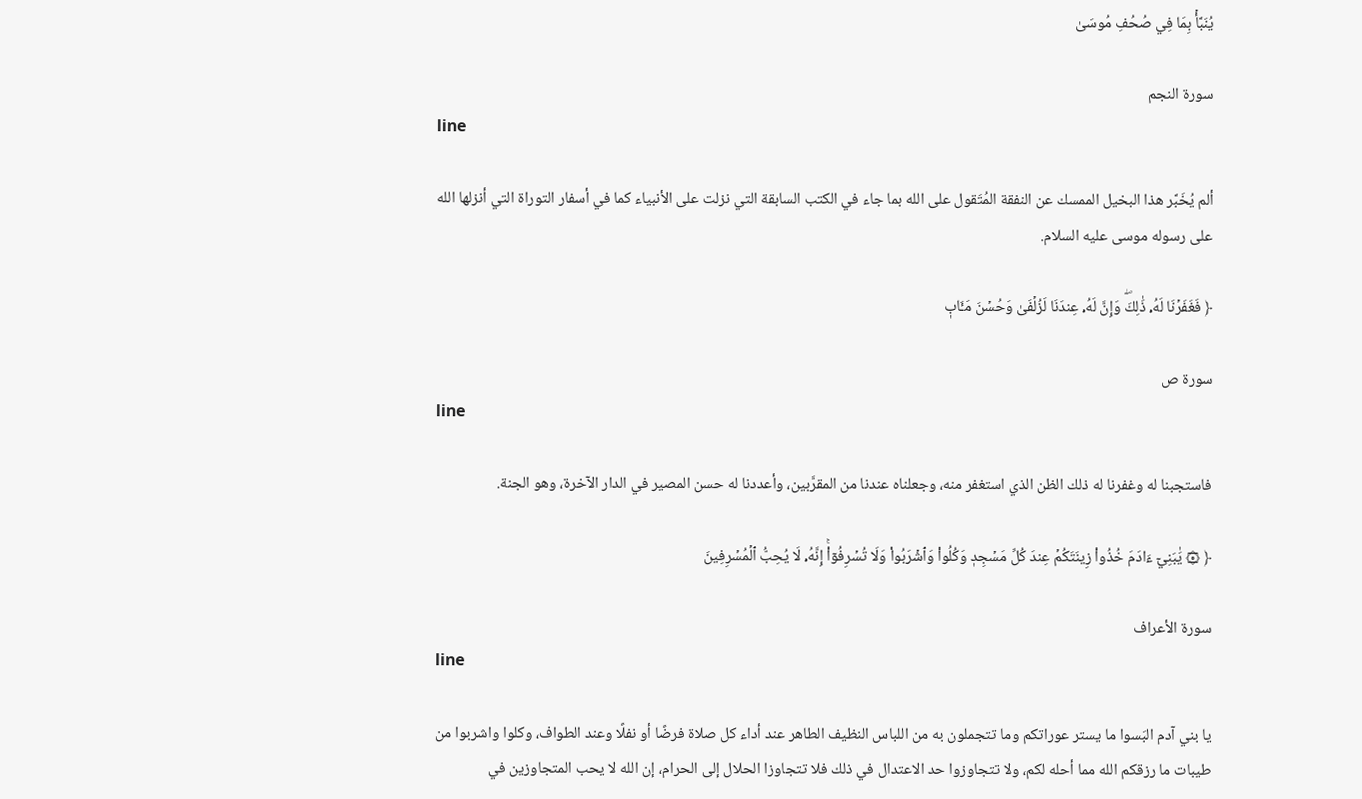يُنَبَّأۡ بِمَا فِي صُحُفِ مُوسَىٰ

سورة النجم
line

ألم يُخَبَّر هذا البخيل الممسك عن النفقة المُتَقول على الله بما جاء في الكتب السابقة التي نزلت على الأنبياء كما في أسفار التوراة التي أنزلها الله على رسوله موسى عليه السلام.

﴿ فَغَفَرۡنَا لَهُۥ ذَٰلِكَۖ وَإِنَّ لَهُۥ عِندَنَا لَزُلۡفَىٰ وَحُسۡنَ مَـَٔابٖ

سورة ص
line

فاستجبنا له وغفرنا له ذلك الظن الذي استغفر منه، وجعلناه عندنا من المقرَّبين، وأعددنا له حسن المصير في الدار الآخرة، وهو الجنة.

﴿ ۞ يَٰبَنِيٓ ءَادَمَ خُذُواْ زِينَتَكُمۡ عِندَ كُلِّ مَسۡجِدٖ وَكُلُواْ وَٱشۡرَبُواْ وَلَا تُسۡرِفُوٓاْۚ إِنَّهُۥ لَا يُحِبُّ ٱلۡمُسۡرِفِينَ

سورة الأعراف
line

يا بني آدم البَسوا ما يستر عوراتكم وما تتجملون به من اللباس النظيف الطاهر عند أداء كل صلاة فرضًا أو نفلًا وعند الطواف، وكلوا واشربوا من طيبات ما رزقكم الله مما أحله لكم، ولا تتجاوزوا حد الاعتدال في ذلك فلا تتجاوزا الحلال إلى الحرام، إن الله لا يحب المتجاوزين في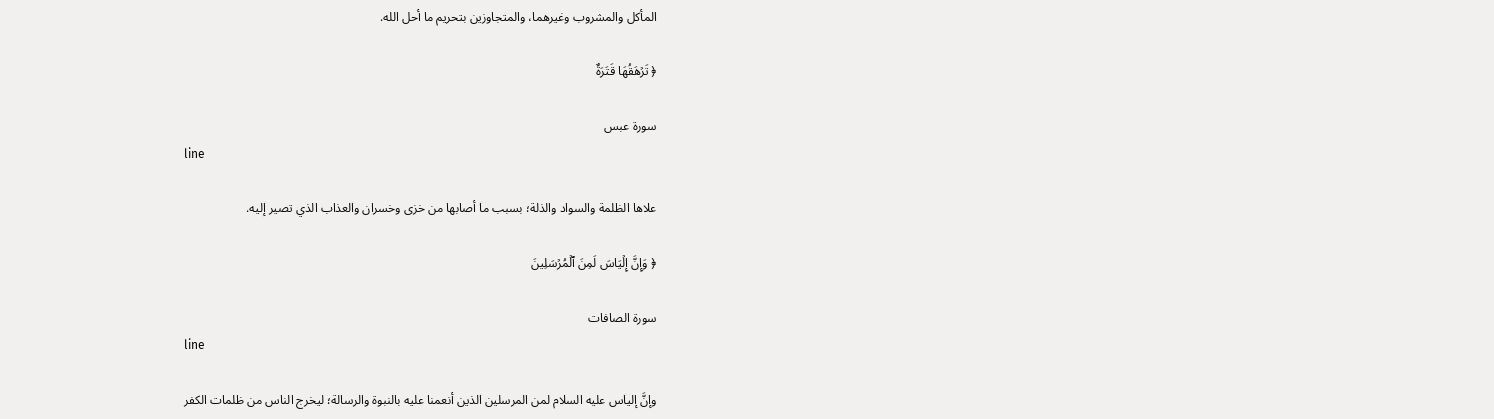المأكل والمشروب وغيرهما، والمتجاوزين بتحريم ما أحل الله.

﴿ تَرۡهَقُهَا قَتَرَةٌ

سورة عبس
line

علاها الظلمة والسواد والذلة؛ بسبب ما أصابها من خزى وخسران والعذاب الذي تصير إليه.

﴿ وَإِنَّ إِلۡيَاسَ لَمِنَ ٱلۡمُرۡسَلِينَ

سورة الصافات
line

وإنَّ إلياس عليه السلام لمن المرسلين الذين أنعمنا عليه بالنبوة والرسالة؛ ليخرج الناس من ظلمات الكفر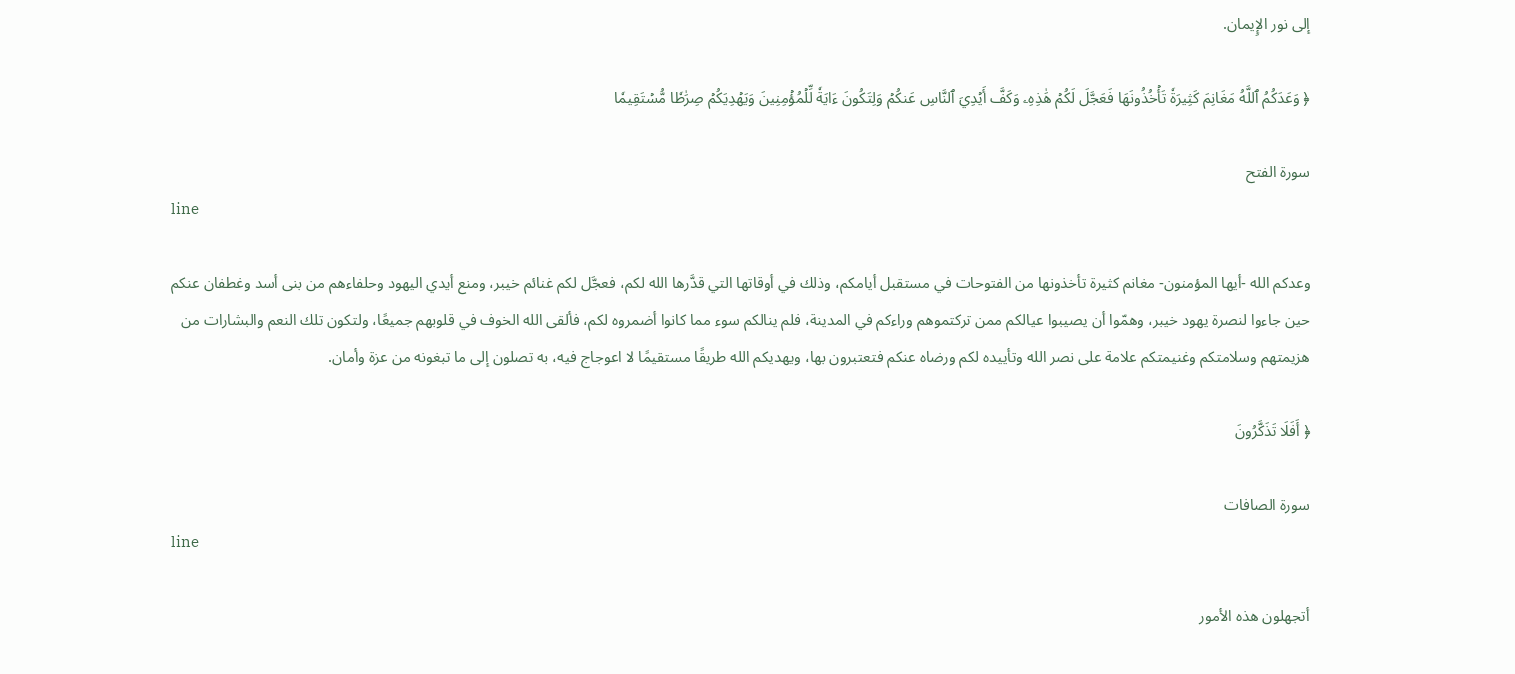إلى نور الإِيمان.

﴿ وَعَدَكُمُ ٱللَّهُ مَغَانِمَ كَثِيرَةٗ تَأۡخُذُونَهَا فَعَجَّلَ لَكُمۡ هَٰذِهِۦ وَكَفَّ أَيۡدِيَ ٱلنَّاسِ عَنكُمۡ وَلِتَكُونَ ءَايَةٗ لِّلۡمُؤۡمِنِينَ وَيَهۡدِيَكُمۡ صِرَٰطٗا مُّسۡتَقِيمٗا

سورة الفتح
line

وعدكم الله -أيها المؤمنون- مغانم كثيرة تأخذونها من الفتوحات في مستقبل أيامكم، وذلك في أوقاتها التي قدَّرها الله لكم، فعجَّل لكم غنائم خيبر، ومنع أيدي اليهود وحلفاءهم من بنى أسد وغطفان عنكم حين جاءوا لنصرة يهود خيبر، وهمّوا أن يصيبوا عيالكم ممن تركتموهم وراءكم في المدينة، فلم ينالكم سوء مما كانوا أضمروه لكم، فألقى الله الخوف في قلوبهم جميعًا، ولتكون تلك النعم والبشارات من هزيمتهم وسلامتكم وغنيمتكم علامة على نصر الله وتأييده لكم ورضاه عنكم فتعتبرون بها، ويهديكم الله طريقًا مستقيمًا لا اعوجاج فيه، به تصلون إلى ما تبغونه من عزة وأمان.

﴿ أَفَلَا تَذَكَّرُونَ

سورة الصافات
line

أتجهلون هذه الأمور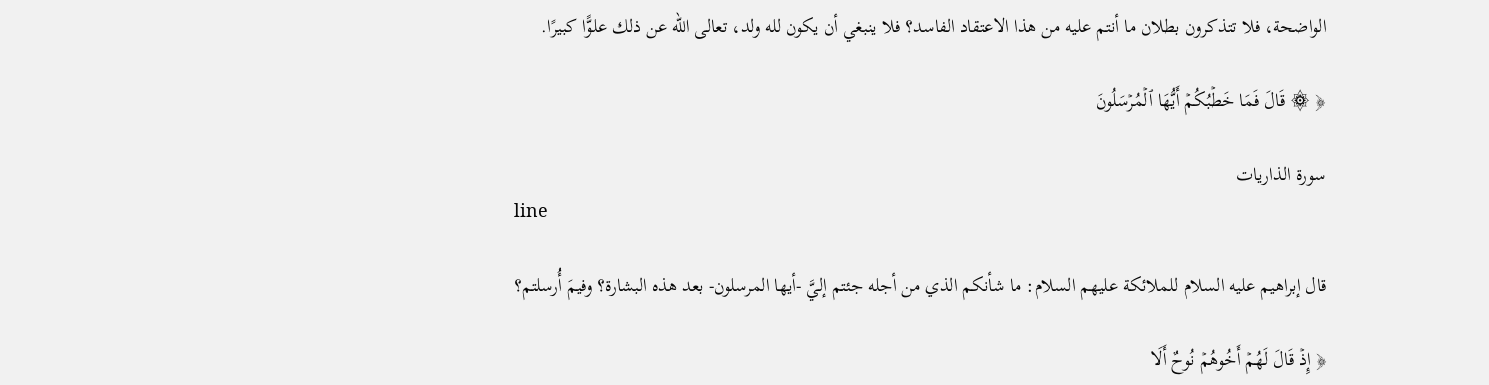الواضحة، فلا تتذكرون بطلان ما أنتم عليه من هذا الاعتقاد الفاسد؟ فلا ينبغي أن يكون لله ولد، تعالى الله عن ذلك علوًّا كبيرًا.

﴿ ۞ قَالَ فَمَا خَطۡبُكُمۡ أَيُّهَا ٱلۡمُرۡسَلُونَ

سورة الذاريات
line

قال إبراهيم عليه السلام للملائكة عليهم السلام: ما شأنكم الذي من أجله جئتم إليَّ -أيها المرسلون- بعد هذه البشارة؟ وفيمَ أُرسلتم؟

﴿ إِذۡ قَالَ لَهُمۡ أَخُوهُمۡ نُوحٌ أَلَا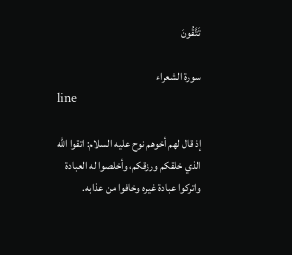تَتَّقُونَ

سورة الشعراء
line

إذ قال لهم أخوهم نوح عليه السلام: اتقوا الله الذي خلقكم ورزقكم، وأخلصوا له العبادة واتركوا عبادة غيره وخافوا من عذابه.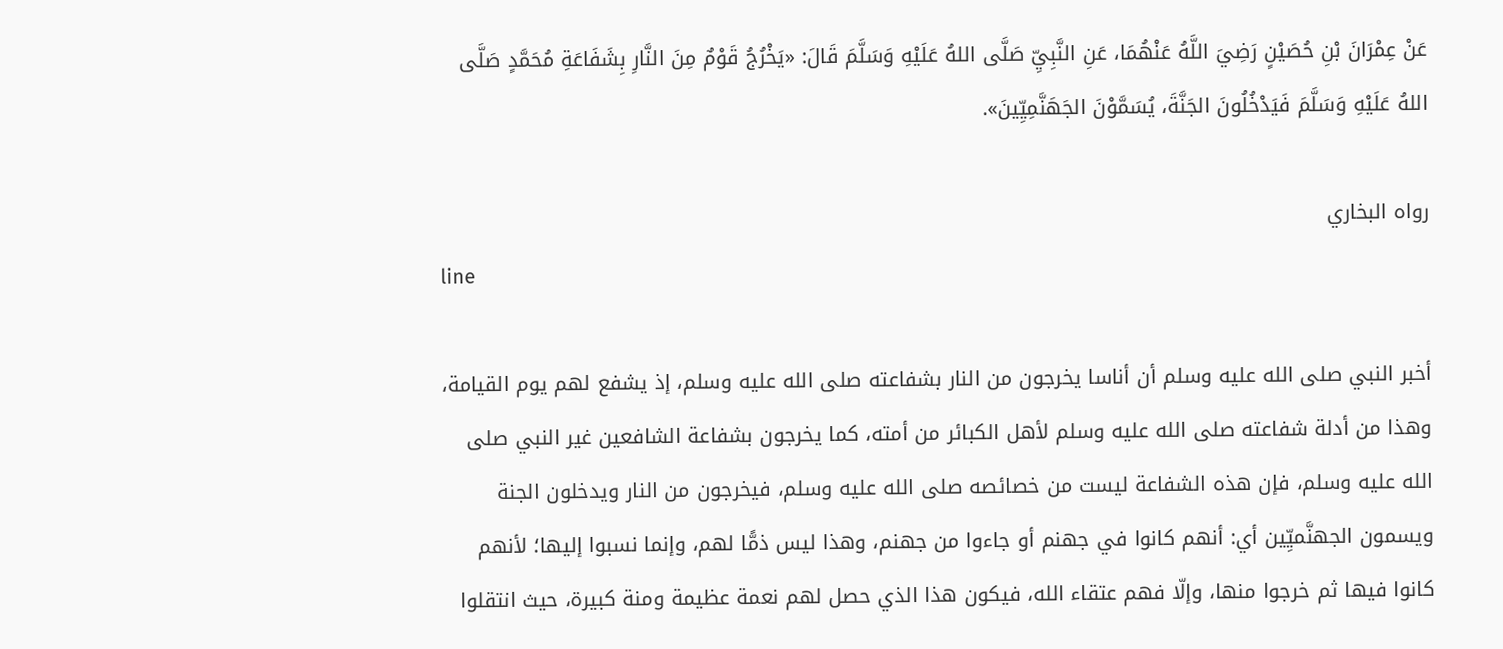عَنْ عِمْرَانَ بْنِ حُصَيْنٍ رَضِيَ اللَّهُ عَنْهُمَا، عَنِ النَّبِيِّ صَلَّى اللهُ عَلَيْهِ وَسَلَّمَ قَالَ: «يَخْرُجُ قَوْمٌ مِنَ النَّارِ بِشَفَاعَةِ مُحَمَّدٍ صَلَّى اللهُ عَلَيْهِ وَسَلَّمَ فَيَدْخُلُونَ الجَنَّةَ، يُسَمَّوْنَ الجَهَنَّمِيِّينَ».

رواه البخاري
line

أخبر النبي صلى الله عليه وسلم أن أناسا يخرجون من النار بشفاعته صلى الله عليه وسلم، إذ يشفع لهم يوم القيامة، وهذا من أدلة شفاعته صلى الله عليه وسلم لأهل الكبائر من أمته، كما يخرجون بشفاعة الشافعين غير النبي صلى الله عليه وسلم، فإن هذه الشفاعة ليست من خصائصه صلى الله عليه وسلم، فيخرجون من النار ويدخلون الجنة ويسمون الجهنَّميِّين أي: أنهم كانوا في جهنم أو جاءوا من جهنم، وهذا ليس ذمًّا لهم، وإنما نسبوا إليها؛ لأنهم كانوا فيها ثم خرجوا منها، وإلّا فهم عتقاء الله، فيكون هذا الذي حصل لهم نعمة عظيمة ومنة كبيرة، حيث انتقلوا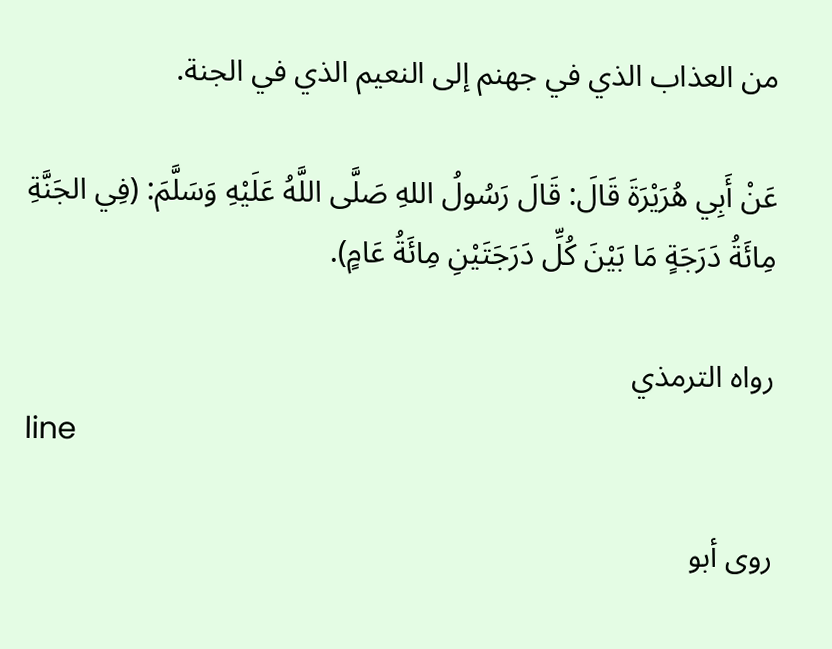من العذاب الذي في جهنم إلى النعيم الذي في الجنة.

عَنْ أَبِي هُرَيْرَةَ قَالَ: قَالَ رَسُولُ اللهِ صَلَّى اللَّهُ عَلَيْهِ وَسَلَّمَ: (فِي الجَنَّةِ مِائَةُ دَرَجَةٍ مَا بَيْنَ كُلِّ دَرَجَتَيْنِ مِائَةُ عَامٍ).

رواه الترمذي
line

روى أبو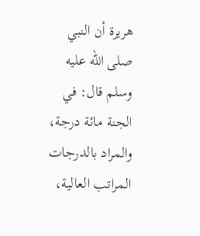هريرة أن النبي صلى الله عليه وسلم قال: في الجنة مائة درجة، والمراد بالدرجات المراتب العالية،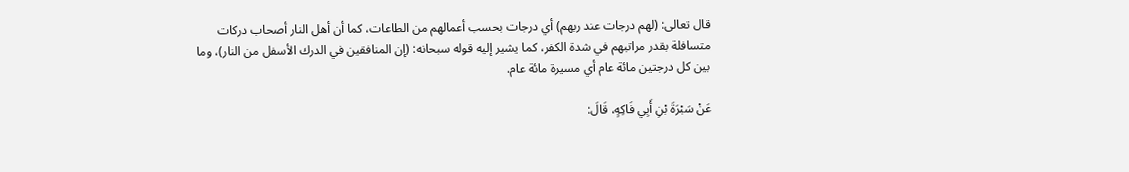قال تعالى: (لهم درجات عند ربهم) أي درجات بحسب أعمالهم من الطاعات، كما أن أهل النار أصحاب دركات متسافلة بقدر مراتبهم في شدة الكفر، كما يشير إليه قوله سبحانه: (إن المنافقين في الدرك الأسفل من النار)، وما بين كل درجتين مائة عام أي مسيرة مائة عام.

عَنْ سَبْرَةَ بْنِ أَبِي فَاكِهٍ، قَالَ: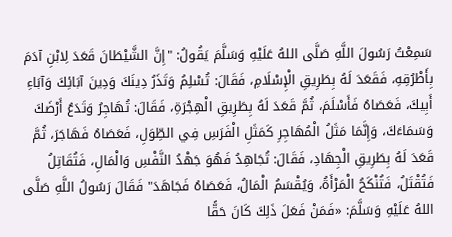سَمِعْتُ رَسُولَ اللَّهِ صَلَّى اللهُ عَلَيْهِ وَسَلَّمَ يَقُولُ: "إِنَّ الشَّيْطَانَ قَعَدَ لِابْنِ آدَمَ بِأَطْرُقِهِ، فَقَعَدَ لَهُ بِطَرِيقِ الْإِسْلَامِ، فَقَالَ: تُسْلِمُ وَتَذَرُ دِينَكَ وَدِينَ آبَائِكَ وَآبَاءِ أَبِيكَ، فَعَصَاهُ فَأَسْلَمَ، ثُمَّ قَعَدَ لَهُ بِطَرِيقِ الْهِجْرَةِ، فَقَالَ: تُهَاجِرُ وَتَدَعُ أَرْضَكَ وَسَمَاءَكَ، وَإِنَّمَا مَثَلُ الْمُهَاجِرِ كَمَثَلِ الْفَرَسِ فِي الطِّوَلِ، فَعَصَاهُ فَهَاجَرَ، ثُمَّ قَعَدَ لَهُ بِطَرِيقِ الْجِهَادِ، فَقَالَ: تُجَاهِدُ فَهُوَ جَهْدُ النَّفْسِ وَالْمَالِ، فَتُقَاتِلُ فَتُقْتَلُ، فَتُنْكَحُ الْمَرْأَةُ، وَيُقْسَمُ الْمَالُ، فَعَصَاهُ فَجَاهَدَ" فَقَالَ رَسُولُ اللَّهِ صَلَّى اللهُ عَلَيْهِ وَسَلَّمَ: «فَمَنْ فَعَلَ ذَلِكَ كَانَ حَقًّا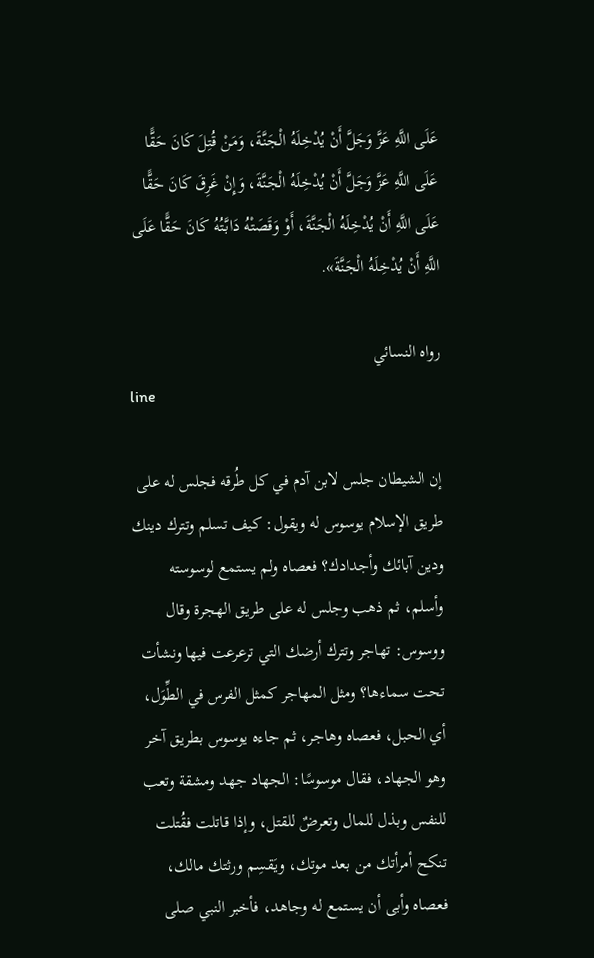عَلَى اللَّهِ عَزَّ وَجَلَّ أَنْ يُدْخِلَهُ الْجَنَّةَ، وَمَنْ قُتِلَ كَانَ حَقًّا عَلَى اللَّهِ عَزَّ وَجَلَّ أَنْ يُدْخِلَهُ الْجَنَّةَ، وَإِنْ غَرِقَ كَانَ حَقًّا عَلَى اللَّهِ أَنْ يُدْخِلَهُ الْجَنَّةَ، أَوْ وَقَصَتْهُ دَابَّتُهُ كَانَ حَقًّا عَلَى اللَّهِ أَنْ يُدْخِلَهُ الْجَنَّةَ».

رواه النسائي
line

إن الشيطان جلس لابن آدم في كل طُرقه فجلس له على طريق الإسلام يوسوس له ويقول: كيف تسلم وتترك دينك ودين آبائك وأجدادك؟ فعصاه ولم يستمع لوسوسته وأسلم، ثم ذهب وجلس له على طريق الهجرة وقال ووسوس: تهاجر وتترك أرضك التي ترعرعت فيها ونشأت تحت سماءها؟ ومثل المهاجر كمثل الفرس في الطِّوَل، أي الحبل، فعصاه وهاجر، ثم جاءه يوسوس بطريق آخر وهو الجهاد، فقال موسوسًا: الجهاد جهد ومشقة وتعب للنفس وبذل للمال وتعرضٌ للقتل، وإذا قاتلت فقُتلت تنكح أمرأتك من بعد موتك، ويَقسِم ورثتك مالك، فعصاه وأبى أن يستمع له وجاهد، فأخبر النبي صلى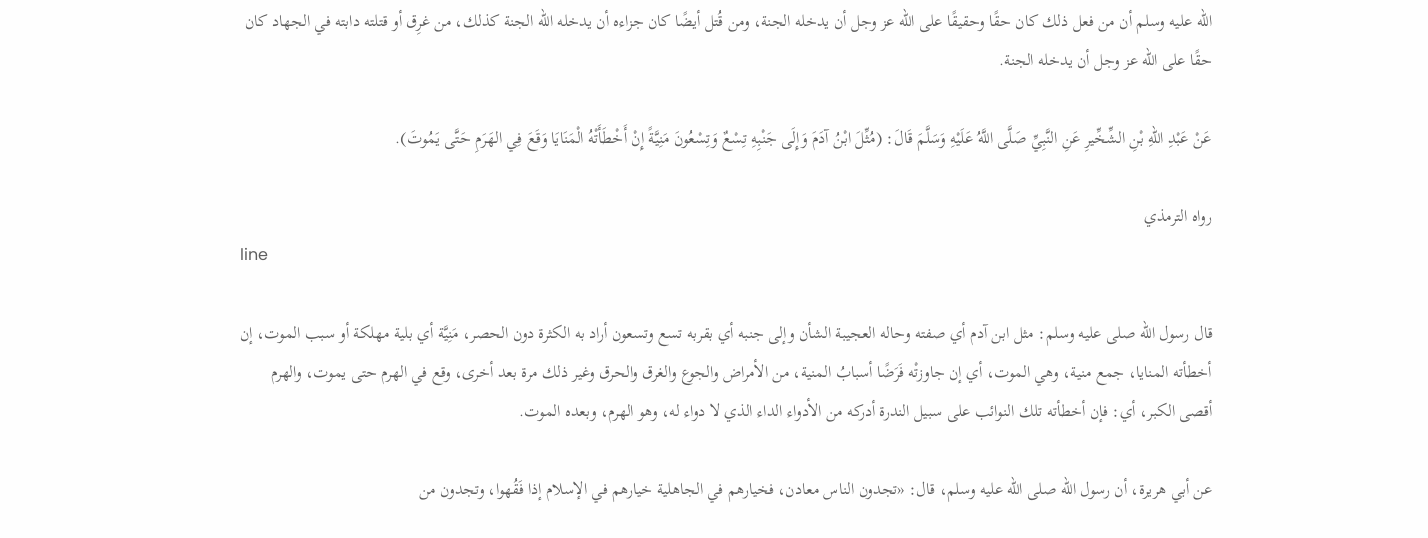الله عليه وسلم أن من فعل ذلك كان حقًا وحقيقًا على الله عز وجل أن يدخله الجنة، ومن قُتل أيضًا كان جزاءه أن يدخله الله الجنة كذلك، من غرِق أو قتلته دابته في الجهاد كان حقًا على الله عز وجل أن يدخله الجنة.

عَنْ عَبْدِ اللهِ بْنِ الشِّخِّيرِ عَنِ النَّبِيِّ صَلَّى اللَّهُ عَلَيْهِ وَسَلَّمَ قَالَ: (مُثِّلَ ابْنُ آدَمَ وَإِلَى جَنْبِهِ تِسْعٌ وَتِسْعُونَ مَنِيَّةً إِنْ أَخْطَأَتْهُ الْمَنَايَا وَقَعَ فِي الهَرَمِ حَتَّى يَمُوتَ).

رواه الترمذي
line

قال رسول الله صلى عليه وسلم: مثل ابن آدم أي صفته وحاله العجيبة الشأن وإلى جنبه أي بقربه تسع وتسعون أراد به الكثرة دون الحصر، مَنِيَّة أي بلية مهلكة أو سبب الموت، إن أخطأته المنايا، جمع منية، وهي الموت، أي إن جاوزتْه فَرَضًا أسبابُ المنية، من الأمراض والجوع والغرق والحرق وغير ذلك مرة بعد أخرى، وقع في الهرم حتى يموت، والهرم أقصى الكبر، أي: فإن أخطأته تلك النوائب على سبيل الندرة أدركه من الأدواء الداء الذي لا دواء له، وهو الهرم، وبعده الموت.

عن أبي هريرة، أن رسول الله صلى الله عليه وسلم، قال: «تجدون الناس معادن، فخيارهم في الجاهلية خيارهم في الإسلام إذا فَقُهوا، وتجدون من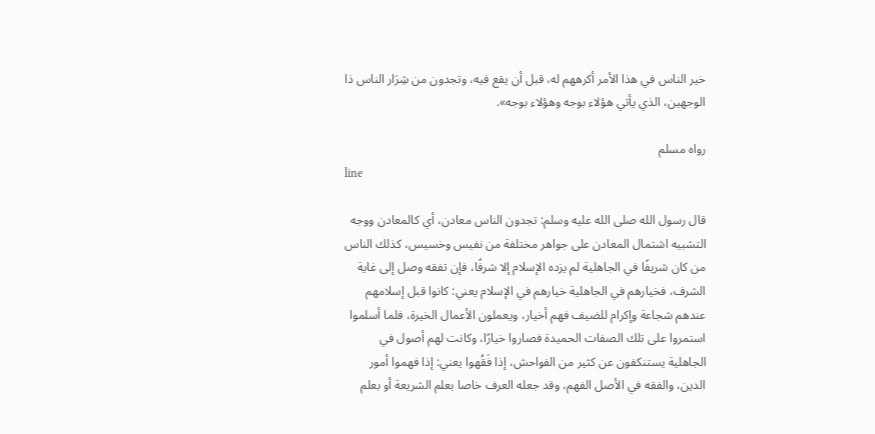خير الناس في هذا الأمر أكرههم له، قبل أن يقع فيه، وتجدون من شِرَار الناس ذا الوجهين، الذي يأتي هؤلاء بوجه وهؤلاء بوجه».

رواه مسلم
line

قال رسول الله صلى الله عليه وسلم: تجدون الناس معادن، أي كالمعادن ووجه التشبيه اشتمال المعادن على جواهر مختلفة من نفيس وخسيس، كذلك الناس من كان شريفًا في الجاهلية لم يزده الإسلام إلا شرفًا، فإن تفقه وصل إلى غاية الشرف، فخيارهم في الجاهلية خيارهم في الإسلام يعني: كانوا قبل إسلامهم عندهم شجاعة وإكرام للضيف فهم أخيار، ويعملون الأعمال الخيرة، فلما أسلموا استمروا على تلك الصفات الحميدة فصاروا خيارًا، وكانت لهم أصول في الجاهلية يستنكفون عن كثير من الفواحش، إذا فَقُهوا يعني: إذا فهموا أمور الدين، والفقه في الأصل الفهم، وقد جعله العرف خاصا بعلم الشريعة أو بعلم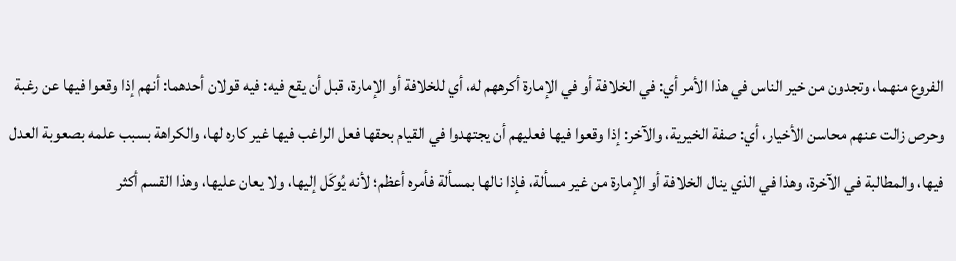الفروع منهما، وتجدون من خير الناس في هذا الأمر أي: في الخلافة أو في الإمارة أكرههم له، أي للخلافة أو الإمارة، قبل أن يقع فيه: فيه قولان أحدهما: أنهم إذا وقعوا فيها عن رغبة وحرص زالت عنهم محاسن الأخيار، أي: صفة الخيرية، والآخر: إذا وقعوا فيها فعليهم أن يجتهدوا في القيام بحقها فعل الراغب فيها غير كاره لها، والكراهة بسبب علمه بصعوبة العدل فيها، والمطالبة في الآخرة، وهذا في الذي ينال الخلافة أو الإمارة من غير مسألة، فإذا نالها بمسألة فأمره أعظم؛ لأنه يُوكَل إليها، ولا يعان عليها، وهذا القسم أكثر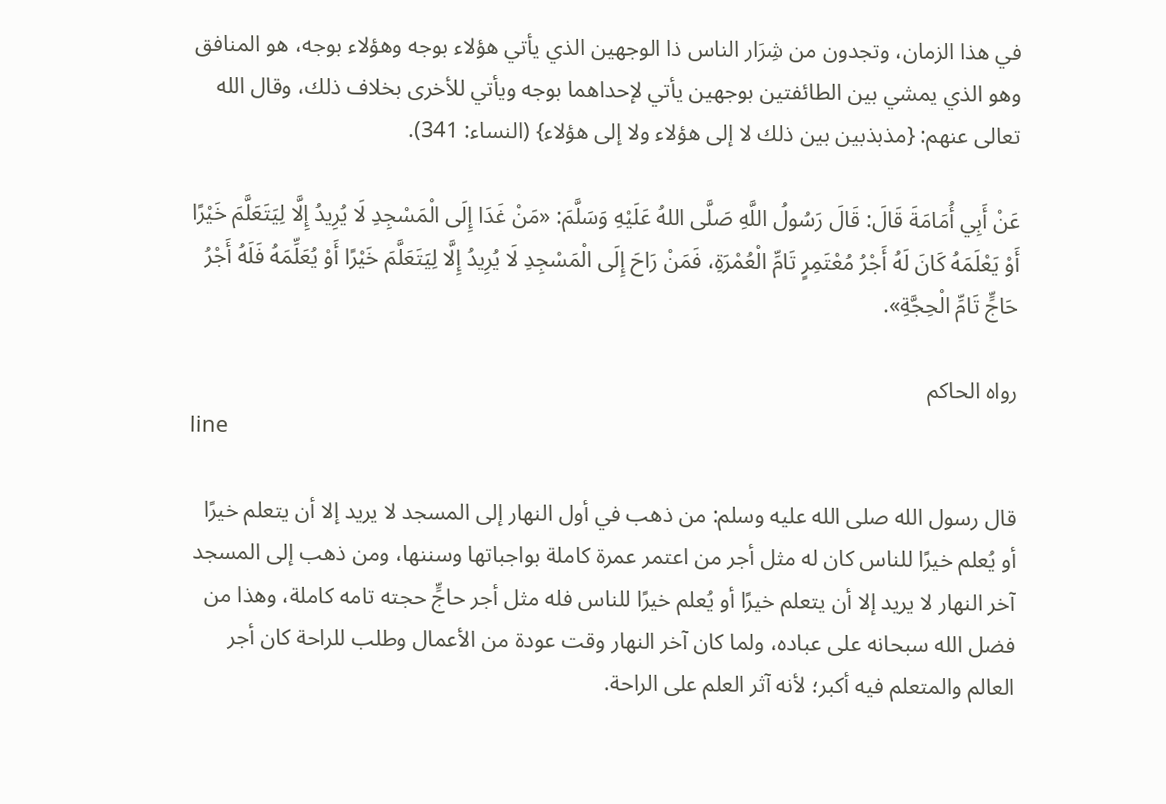في هذا الزمان، وتجدون من شِرَار الناس ذا الوجهين الذي يأتي هؤلاء بوجه وهؤلاء بوجه، هو المنافق وهو الذي يمشي بين الطائفتين بوجهين يأتي لإحداهما بوجه ويأتي للأخرى بخلاف ذلك، وقال الله تعالى عنهم: {مذبذبين بين ذلك لا إلى هؤلاء ولا إلى هؤلاء} (النساء: 341).

عَنْ أَبِي أُمَامَةَ قَالَ: قَالَ رَسُولُ اللَّهِ صَلَّى اللهُ عَلَيْهِ وَسَلَّمَ: «مَنْ غَدَا إِلَى الْمَسْجِدِ لَا يُرِيدُ إِلَّا لِيَتَعَلَّمَ خَيْرًا أَوْ يَعْلَمَهُ كَانَ لَهُ أَجْرُ مُعْتَمِرٍ تَامِّ الْعُمْرَةِ، فَمَنْ رَاحَ إِلَى الْمَسْجِدِ لَا يُرِيدُ إِلَّا لِيَتَعَلَّمَ خَيْرًا أَوْ يُعَلِّمَهُ فَلَهُ أَجْرُ حَاجٍّ تَامِّ الْحِجَّةِ».

رواه الحاكم
line

قال رسول الله صلى الله عليه وسلم: من ذهب في أول النهار إلى المسجد لا يريد إلا أن يتعلم خيرًا أو يُعلم خيرًا للناس كان له مثل أجر من اعتمر عمرة كاملة بواجباتها وسننها، ومن ذهب إلى المسجد آخر النهار لا يريد إلا أن يتعلم خيرًا أو يُعلم خيرًا للناس فله مثل أجر حاجٍّ حجته تامه كاملة، وهذا من فضل الله سبحانه على عباده، ولما كان آخر النهار وقت عودة من الأعمال وطلب للراحة كان أجر العالم والمتعلم فيه أكبر؛ لأنه آثر العلم على الراحة.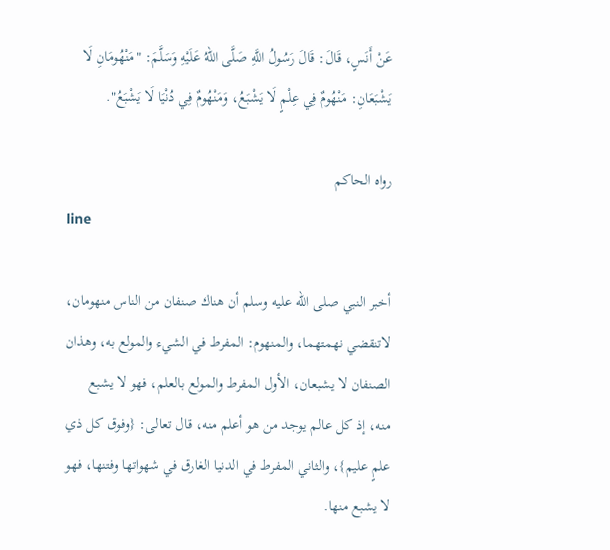عَنْ أَنَسٍ، قَالَ: قَالَ رَسُولُ اللَّهِ صَلَّى اللهُ عَلَيْهِ وَسَلَّمَ: "مَنْهُومَانِ لَا يَشْبَعَانِ: مَنْهُومٌ فِي عِلْمٍ لَا يَشْبَعُ، وَمَنْهُومٌ فِي دُنْيَا لَا يَشْبَعُ".

رواه الحاكم
line

أخبر النبي صلى الله عليه وسلم أن هناك صنفان من الناس منهومان، لاتنقضي نهمتهما، والمنهوم: المفرط في الشيء والمولع به، وهذان الصنفان لا يشبعان، الأول المفرط والمولع بالعلم، فهو لا يشبع منه، إذ كل عالم يوجد من هو أعلم منه، قال تعالى: {وفوق كل ذي علمٍ عليم}، والثاني المفرط في الدنيا الغارق في شهواتها وفتنها، فهو لا يشبع منها.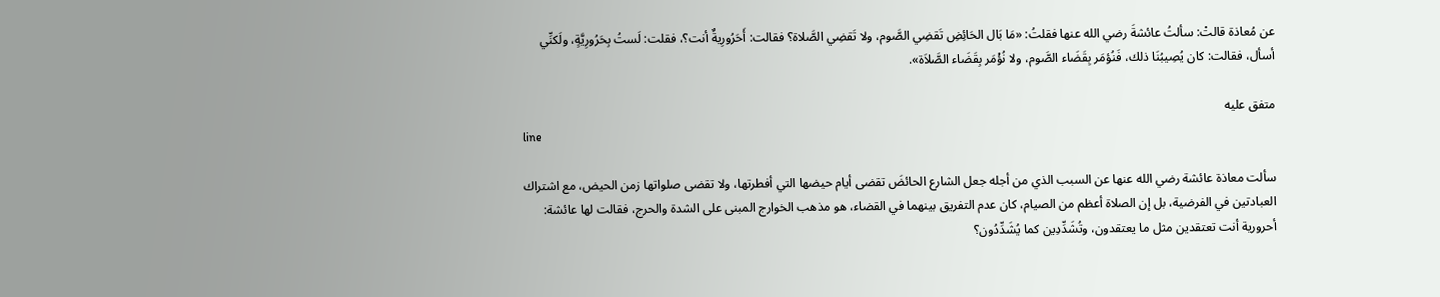عن مُعاذة قالتْ: سألتُ عائشةَ رضي الله عنها فقلتُ: «مَا بَال الحَائِضِ تَقضِي الصَّوم، ولا تَقضِي الصَّلاة؟ فقالت: أَحَرُورِيةٌ أنت؟، فقلت: لَستُ بِحَرُورِيَّةٍ، ولَكنِّي أسأل، فقالت: كان يُصِيبُنَا ذلك، فَنُؤمَر بِقَضَاء الصَّوم، ولا نُؤْمَر بِقَضَاء الصَّلاَة».

متفق عليه
line

سألت معاذة عائشة رضي الله عنها عن السبب الذي من أجله جعل الشارع الحائضَ تقضى أيام حيضها التي أفطرتها، ولا تقضى صلواتها زمن الحيض، مع اشتراك العبادتين في الفرضية، بل إن الصلاة أعظم من الصيام، كان عدم التفريق بينهما في القضاء، هو مذهب الخوارج المبنى على الشدة والحرج، فقالت لها عائشة: أحرورية أنت تعتقدين مثل ما يعتقدون، وتُشَدِّدِين كما يُشَدِّدُون؟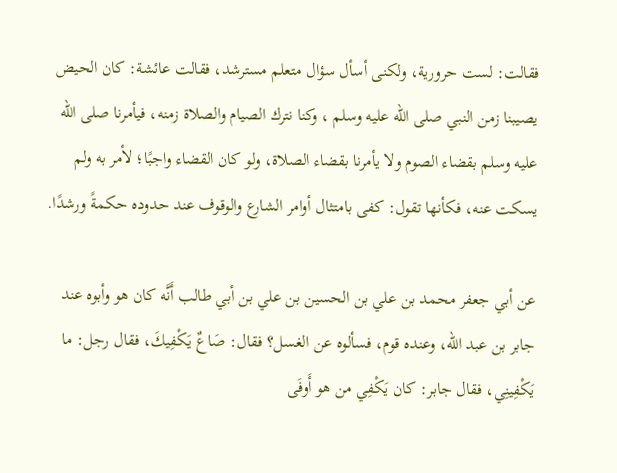فقالت: لست حرورية، ولكنى أسأل سؤال متعلم مسترشد، فقالت عائشة: كان الحيض يصيبنا زمن النبي صلى الله عليه وسلم ، وكنا نترك الصيام والصلاة زمنه، فيأمرنا صلى الله عليه وسلم بقضاء الصوم ولا يأمرنا بقضاء الصلاة، ولو كان القضاء واجبًا؛ لأمر به ولم يسكت عنه، فكأنها تقول: كفى بامتثال أوامر الشارع والوقوف عند حدوده حكمةً ورشدًا.

عن أبي جعفر محمد بن علي بن الحسين بن علي بن أبي طالب أَنَّه كان هو وأبوه عند جابر بن عبد الله، وعنده قوم، فسألوه عن الغسل؟ فقال: صَاعٌ يَكْفِيكَ، فقال رجل: ما يَكْفِينِي، فقال جابر: كان يَكْفِي من هو أَوفَى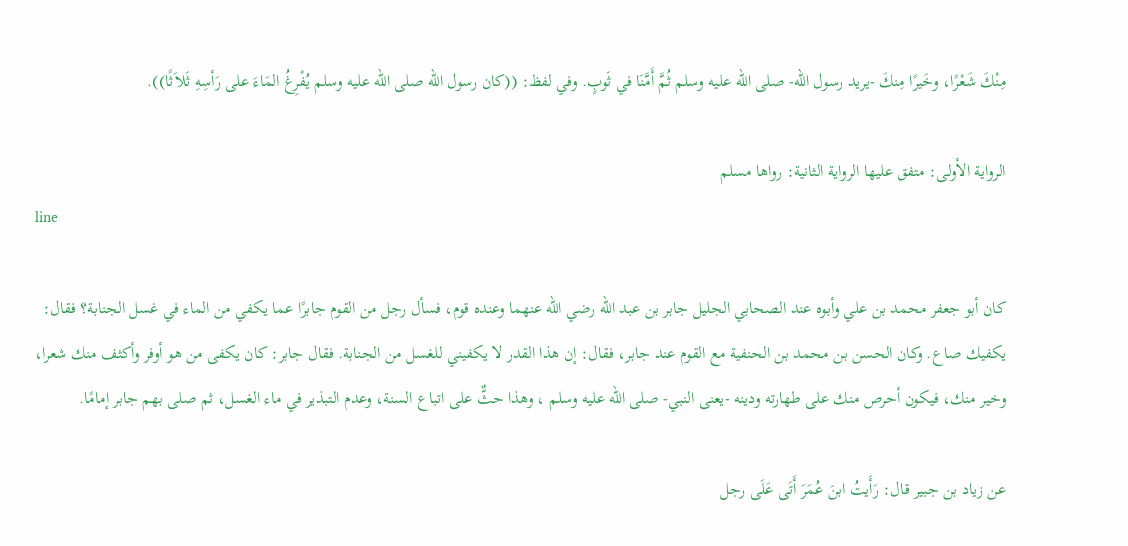مِنْكَ شَعْرًا، وخَيرًا مِنكَ -يريد رسول الله- صلى الله عليه وسلم ثُمَّ أَمَّنَا في ثَوبٍ. وفي لفظ: ((كان رسول الله صلى الله عليه وسلم يُفْرِغُ المَاءَ على رَأسِهِ ثَلاَثًا)).

الرواية الأولى: متفق عليها الرواية الثانية: رواها مسلم
line

كان أبو جعفر محمد بن علي وأبوه عند الصحابي الجليل جابر بن عبد الله رضي الله عنهما وعنده قوم، فسأل رجل من القوم جابرًا عما يكفي من الماء في غسل الجنابة؟ فقال: يكفيك صاع. وكان الحسن بن محمد بن الحنفية مع القوم عند جابر، فقال: إن هذا القدر لا يكفيني للغسل من الجنابة. فقال جابر: كان يكفى من هو أوفر وأكثف منك شعرا، وخير منك، فيكون أحرص منك على طهارته ودينه -يعنى النبي- صلى الله عليه وسلم ، وهذا حثٌّ على اتباع السنة، وعدم التبذير في ماء الغسل، ثم صلى بهم جابر إمامًا.

عن زياد بن جبير قال: رَأَيتُ ابنَ عُمَرَ أَتَى عَلَى رجل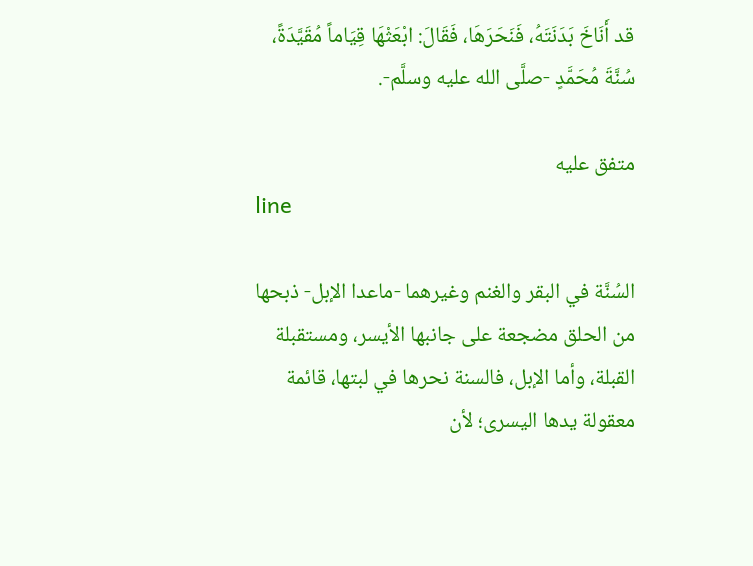قد أَنَاخَ بَدَنَتَهُ، فَنَحَرَهَا، فَقَالَ: ابْعَثْهَا قِيَاماً مُقَيَّدَةً، سُنَّةَ مُحَمَّدٍ -صلَّى الله عليه وسلَّم-.

متفق عليه
line

السُنَّة في البقر والغنم وغيرهما -ماعدا الإبل- ذبحها من الحلق مضجعة على جانبها الأيسر، ومستقبلة القبلة، وأما الإبل، فالسنة نحرها في لبتها، قائمة معقولة يدها اليسرى؛ لأن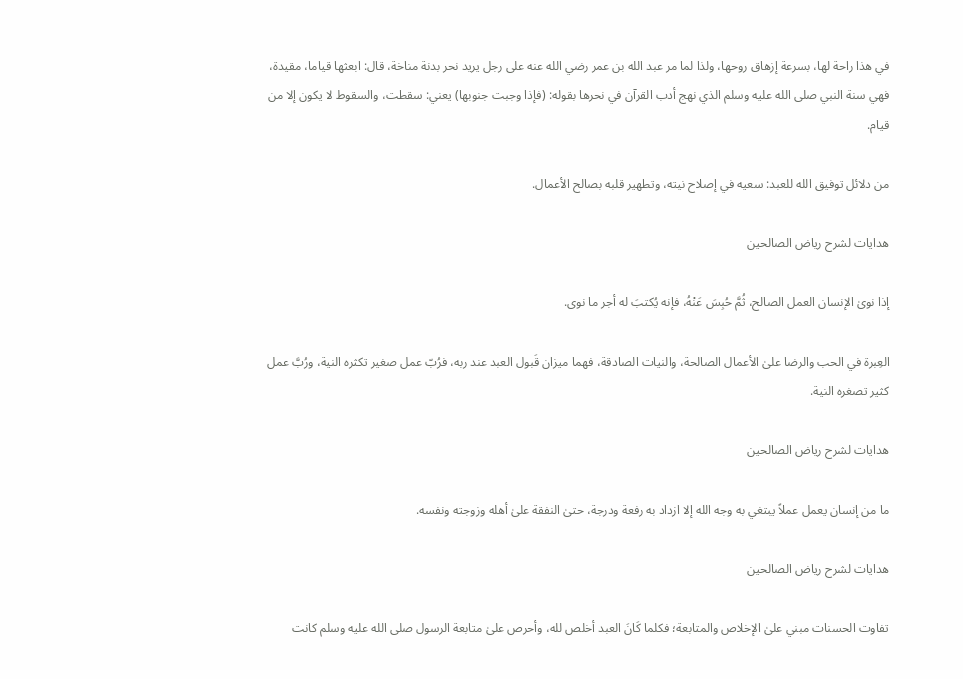في هذا راحة لها، بسرعة إزهاق روحها، ولذا لما مر عبد الله بن عمر رضي الله عنه على رجل يريد نحر بدنة مناخة، قال: ابعثها قياما، مقيدة، فهي سنة النبي صلى الله عليه وسلم الذي نهج أدب القرآن في نحرها بقوله: (فإذا وجبت جنوبها) يعني: سقطت، والسقوط لا يكون إلا من قيام.

من دلائل توفيق الله للعبد: سعيه في إصلاح نيته، وتطهير قلبه بصالح الأعمال.

هدايات لشرح رياض الصالحين

إذا نوىٰ الإنسان العمل الصالح، ثُمَّ حُبِسَ عَنْهُ، فإنه يُكتبَ له أجر ما نوى.

العِبرة في الحب والرضا علىٰ الأعمال الصالحة، والنيات الصادقة، فهما ميزان قَبول العبد عند ربه، فرُبّ عمل صغير تكثره النية، ورُبَّ عمل كثير تصغره النية.

هدايات لشرح رياض الصالحين

ما من إنسان يعمل عملاً يبتغي به وجه الله إلا ازداد به رفعة ودرجة، حتىٰ النفقة علىٰ أهله وزوجته ونفسه.

هدايات لشرح رياض الصالحين

تفاوت الحسنات مبني علىٰ الإخلاص والمتابعة؛ فكلما كَانَ العبد أخلص لله، وأحرص علىٰ متابعة الرسول صلى الله عليه وسلم كانت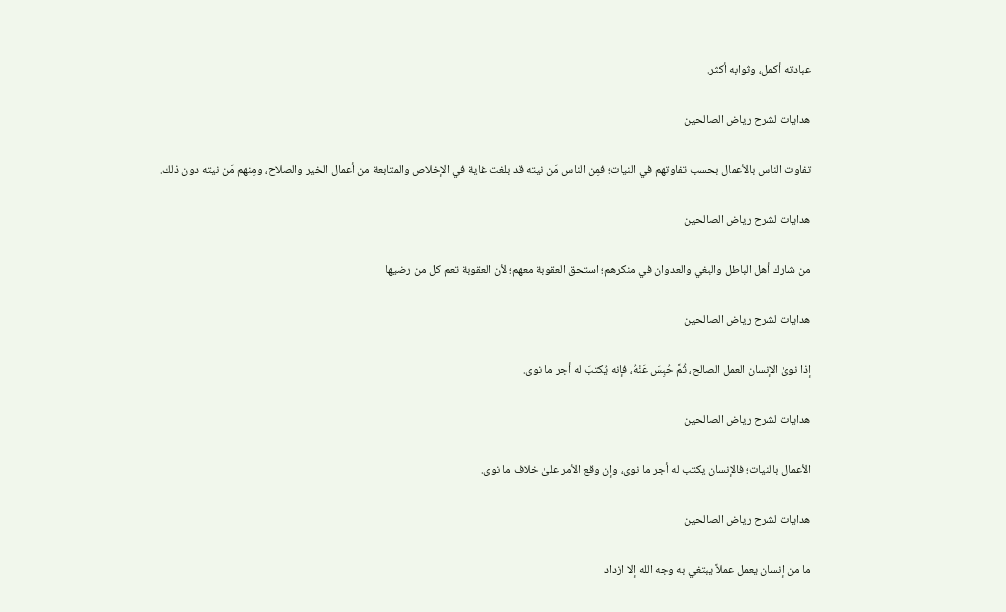عبادته أكمل، وثوابه أكثر.

هدايات لشرح رياض الصالحين

تفاوت الناس بالأعمال بحسب تفاوتهم في النيات؛ فمِن الناس مَن نيته قد بلغت غاية في الإخلاص والمتابعة من أعمال الخير والصلاح، ومِنهم مَن نيته دون ذلك.

هدايات لشرح رياض الصالحين

من شارك أهل الباطل والبغي والعدوان في منكرهم؛ استحق العقوبة معهم؛ لأن العقوبة تعم كل من رضيها

هدايات لشرح رياض الصالحين

إذا نوىٰ الإنسان العمل الصالح، ثُمَّ حُبِسَ عَنْهُ، فإنه يُكتبَ له أجر ما نوى.

هدايات لشرح رياض الصالحين

الأعمال بالنيات؛ فالإنسان يكتب له أجر ما نوى، وإن وقع الأمر علىٰ خلاف ما نوى.

هدايات لشرح رياض الصالحين

ما من إنسان يعمل عملاً يبتغي به وجه الله إلا ازداد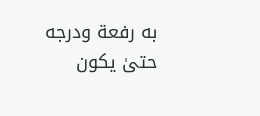به رفعة ودرجه حتىٰ يكون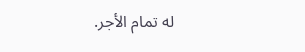له تمام الأجر.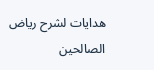هدايات لشرح رياض الصالحين